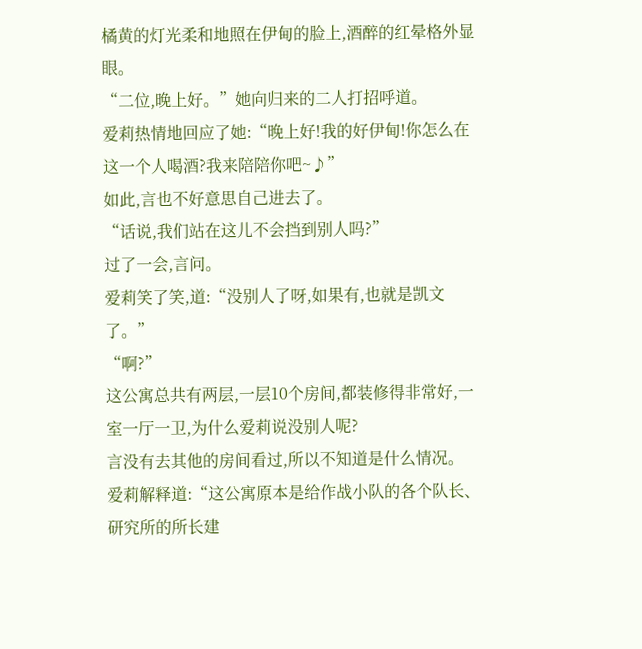橘黄的灯光柔和地照在伊甸的脸上,酒醉的红晕格外显眼。
“二位,晚上好。”她向归来的二人打招呼道。
爱莉热情地回应了她:“晚上好!我的好伊甸!你怎么在这一个人喝酒?我来陪陪你吧~♪”
如此,言也不好意思自己进去了。
“话说,我们站在这儿不会挡到别人吗?”
过了一会,言问。
爱莉笑了笑,道:“没别人了呀,如果有,也就是凯文了。”
“啊?”
这公寓总共有两层,一层10个房间,都装修得非常好,一室一厅一卫,为什么爱莉说没别人呢?
言没有去其他的房间看过,所以不知道是什么情况。
爱莉解释道:“这公寓原本是给作战小队的各个队长、研究所的所长建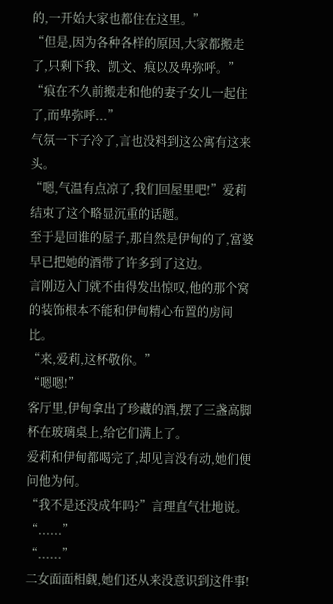的,一开始大家也都住在这里。”
“但是,因为各种各样的原因,大家都搬走了,只剩下我、凯文、痕以及卑弥呼。”
“痕在不久前搬走和他的妻子女儿一起住了,而卑弥呼...”
气氛一下子冷了,言也没料到这公寓有这来头。
“嗯,气温有点凉了,我们回屋里吧!”爱莉结束了这个略显沉重的话题。
至于是回谁的屋子,那自然是伊甸的了,富婆早已把她的酒带了许多到了这边。
言刚迈入门就不由得发出惊叹,他的那个窝的装饰根本不能和伊甸精心布置的房间比。
“来,爱莉,这杯敬你。”
“嗯嗯!”
客厅里,伊甸拿出了珍藏的酒,摆了三盏高脚杯在玻璃桌上,给它们满上了。
爱莉和伊甸都喝完了,却见言没有动,她们便问他为何。
“我不是还没成年吗?”言理直气壮地说。
“......”
“......”
二女面面相觑,她们还从来没意识到这件事!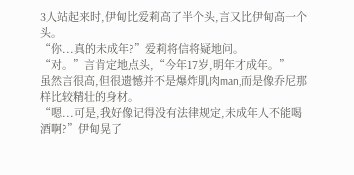3人站起来时,伊甸比爱莉高了半个头,言又比伊甸高一个头。
“你...真的未成年?”爱莉将信将疑地问。
“对。”言肯定地点头,“今年17岁,明年才成年。”
虽然言很高,但很遗憾并不是爆炸肌肉man,而是像乔尼那样比较精壮的身材。
“嗯...可是,我好像记得没有法律规定,未成年人不能喝酒啊?”伊甸晃了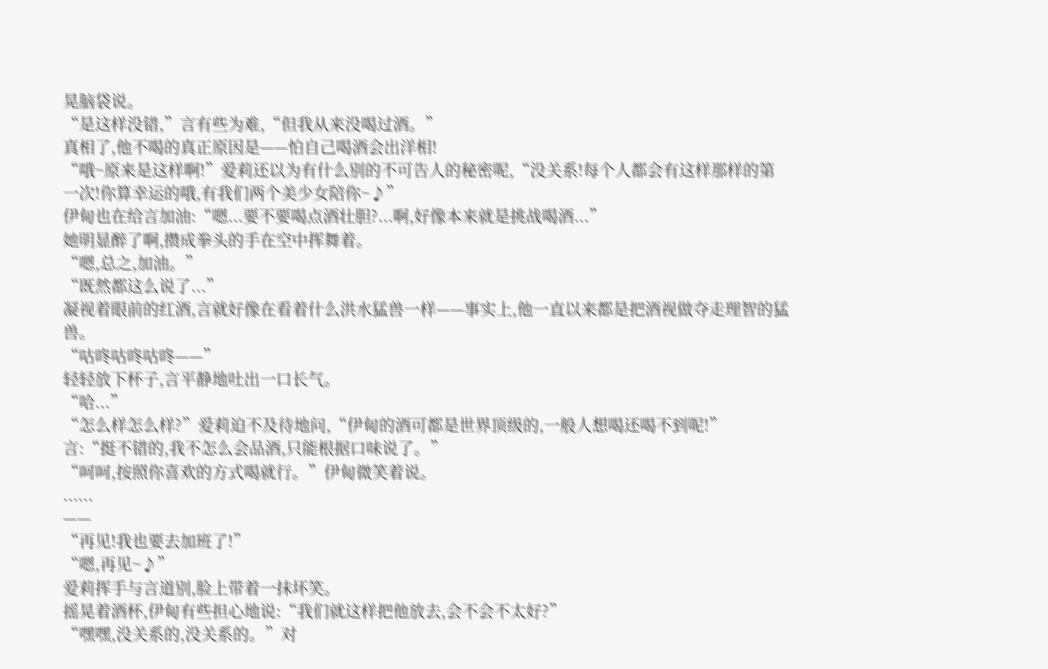晃脑袋说。
“是这样没错,”言有些为难,“但我从来没喝过酒。”
真相了,他不喝的真正原因是——怕自己喝酒会出洋相!
“哦~原来是这样啊!”爱莉还以为有什么别的不可告人的秘密呢,“没关系!每个人都会有这样那样的第一次!你算幸运的哦,有我们两个美少女陪你~♪”
伊甸也在给言加油:“嗯...要不要喝点酒壮胆?...啊,好像本来就是挑战喝酒...”
她明显醉了啊,攒成拳头的手在空中挥舞着。
“嗯,总之,加油。”
“既然都这么说了...”
凝视着眼前的红酒,言就好像在看着什么洪水猛兽一样——事实上,他一直以来都是把酒视做夺走理智的猛兽。
“咕咚咕咚咕咚——”
轻轻放下杯子,言平静地吐出一口长气。
“哈...”
“怎么样怎么样?”爱莉迫不及待地问,“伊甸的酒可都是世界顶级的,一般人想喝还喝不到呢!”
言:“挺不错的,我不怎么会品酒,只能根据口味说了。”
“呵呵,按照你喜欢的方式喝就行。”伊甸微笑着说。
......
——
“再见!我也要去加班了!”
“嗯,再见~♪”
爱莉挥手与言道别,脸上带着一抹坏笑。
摇晃着酒杯,伊甸有些担心地说:“我们就这样把他放去,会不会不太好?”
“嘿嘿,没关系的,没关系的。”对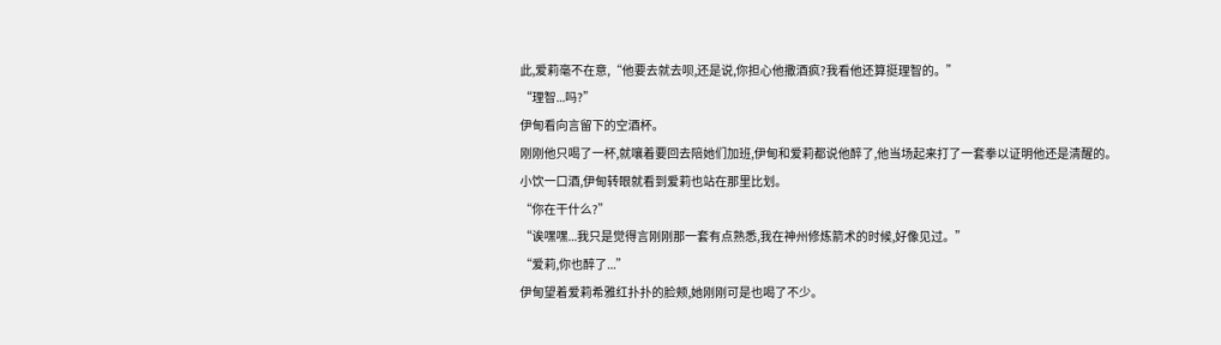此,爱莉毫不在意,“他要去就去呗,还是说,你担心他撒酒疯?我看他还算挺理智的。”
“理智...吗?”
伊甸看向言留下的空酒杯。
刚刚他只喝了一杯,就嚷着要回去陪她们加班,伊甸和爱莉都说他醉了,他当场起来打了一套拳以证明他还是清醒的。
小饮一口酒,伊甸转眼就看到爱莉也站在那里比划。
“你在干什么?”
“诶嘿嘿...我只是觉得言刚刚那一套有点熟悉,我在神州修炼箭术的时候,好像见过。”
“爱莉,你也醉了...”
伊甸望着爱莉希雅红扑扑的脸颊,她刚刚可是也喝了不少。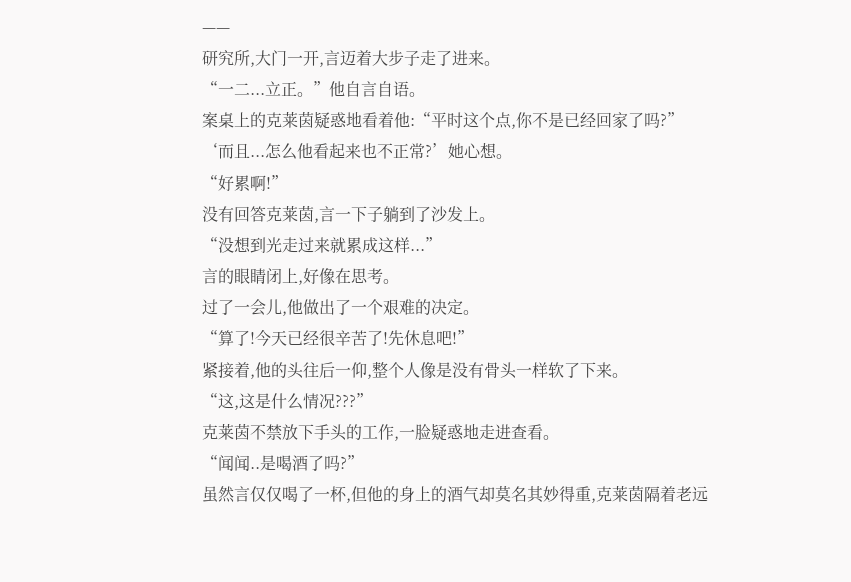——
研究所,大门一开,言迈着大步子走了进来。
“一二...立正。”他自言自语。
案桌上的克莱茵疑惑地看着他:“平时这个点,你不是已经回家了吗?”
‘而且...怎么他看起来也不正常?’她心想。
“好累啊!”
没有回答克莱茵,言一下子躺到了沙发上。
“没想到光走过来就累成这样...”
言的眼睛闭上,好像在思考。
过了一会儿,他做出了一个艰难的决定。
“算了!今天已经很辛苦了!先休息吧!”
紧接着,他的头往后一仰,整个人像是没有骨头一样软了下来。
“这,这是什么情况???”
克莱茵不禁放下手头的工作,一脸疑惑地走进查看。
“闻闻..是喝酒了吗?”
虽然言仅仅喝了一杯,但他的身上的酒气却莫名其妙得重,克莱茵隔着老远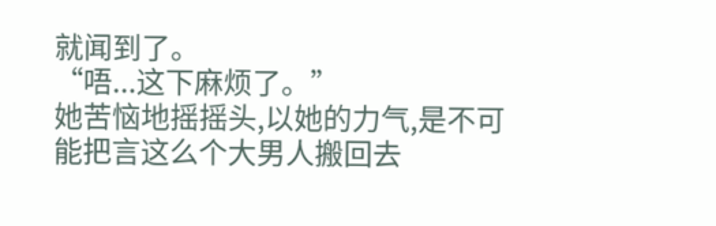就闻到了。
“唔...这下麻烦了。”
她苦恼地摇摇头,以她的力气,是不可能把言这么个大男人搬回去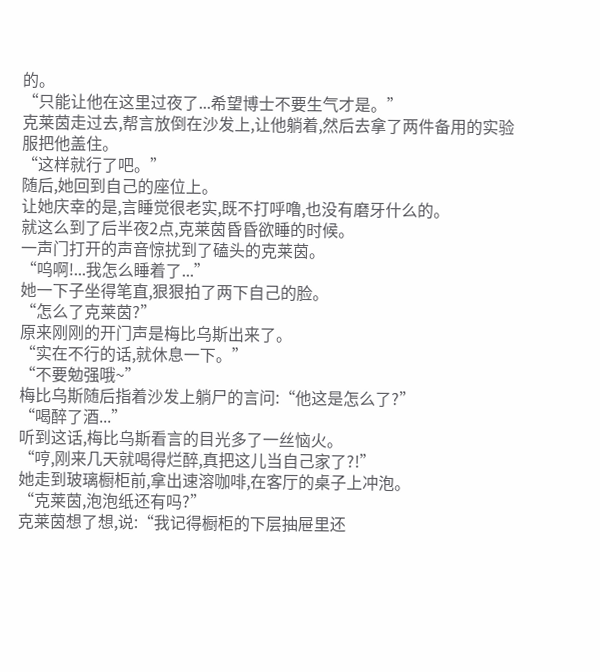的。
“只能让他在这里过夜了...希望博士不要生气才是。”
克莱茵走过去,帮言放倒在沙发上,让他躺着,然后去拿了两件备用的实验服把他盖住。
“这样就行了吧。”
随后,她回到自己的座位上。
让她庆幸的是,言睡觉很老实,既不打呼噜,也没有磨牙什么的。
就这么到了后半夜2点,克莱茵昏昏欲睡的时候。
一声门打开的声音惊扰到了磕头的克莱茵。
“呜啊!...我怎么睡着了...”
她一下子坐得笔直,狠狠拍了两下自己的脸。
“怎么了克莱茵?”
原来刚刚的开门声是梅比乌斯出来了。
“实在不行的话,就休息一下。”
“不要勉强哦~”
梅比乌斯随后指着沙发上躺尸的言问:“他这是怎么了?”
“喝醉了酒...”
听到这话,梅比乌斯看言的目光多了一丝恼火。
“哼,刚来几天就喝得烂醉,真把这儿当自己家了?!”
她走到玻璃橱柜前,拿出速溶咖啡,在客厅的桌子上冲泡。
“克莱茵,泡泡纸还有吗?”
克莱茵想了想,说:“我记得橱柜的下层抽屉里还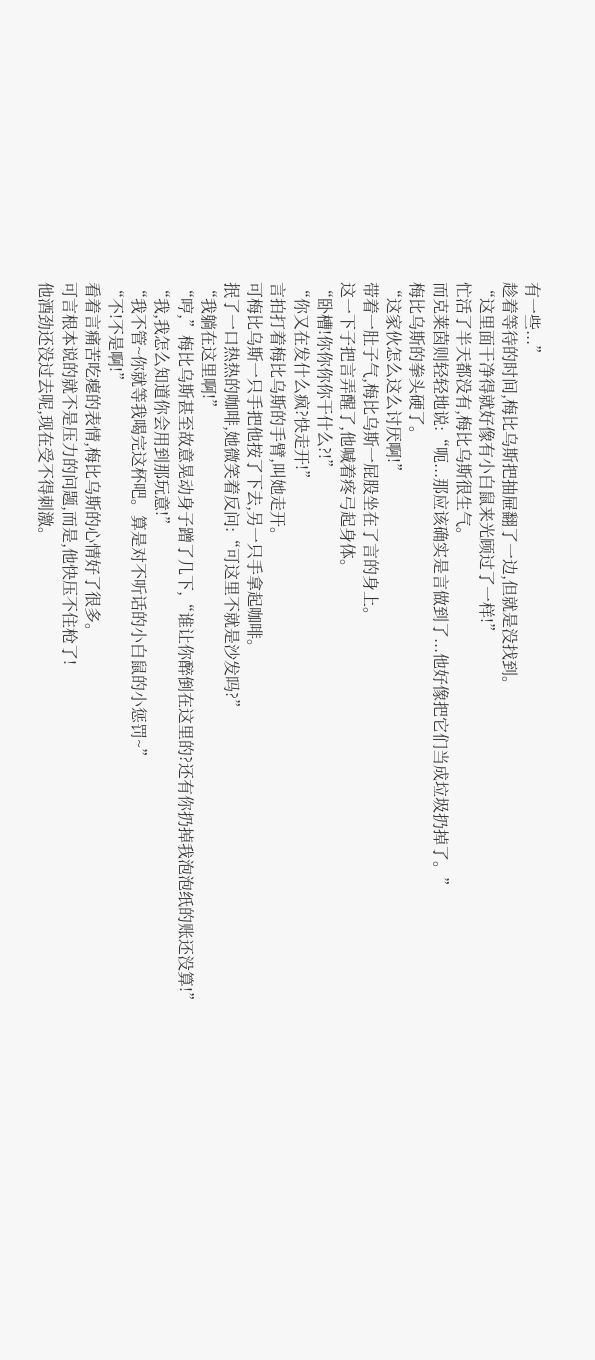有一些...”
趁着等待的时间,梅比乌斯把抽屉翻了一边,但就是没找到。
“这里面干净得就好像有小白鼠来光顾过了一样!”
忙活了半天都没有,梅比乌斯很生气。
而克莱茵则轻轻地说:“呃...那应该确实是言做到了...他好像把它们当成垃圾扔掉了。”
梅比乌斯的拳头硬了。
“这家伙怎么这么讨厌啊!”
带着一肚子气,梅比乌斯一屁股坐在了言的身上。
这一下子把言弄醒了,他喊着疼弓起身体。
“卧槽!你你你你干什么?!”
“你又在发什么疯?快走开!”
言拍打着梅比乌斯的手臂,叫她走开。
可梅比乌斯一只手把他按了下去,另一只手拿起咖啡。
抿了一口热热的咖啡,她微笑着反问:“可这里不就是沙发吗?”
“我躺在这里啊!”
“哼,”梅比乌斯甚至故意晃动身子蹭了几下,“谁让你醉倒在这里的?还有你扔掉我泡泡纸的账还没算!”
“我,我怎么知道你会用到那玩意!”
“我不管~你就等我喝完这杯吧。算是对不听话的小白鼠的小惩罚~”
“不!不是啊!”
看着言痛苦吃瘪的表情,梅比乌斯的心情好了很多。
可言根本说的就不是压力的问题,而是,他快压不住枪了!
他酒劲还没过去呢,现在受不得刺激。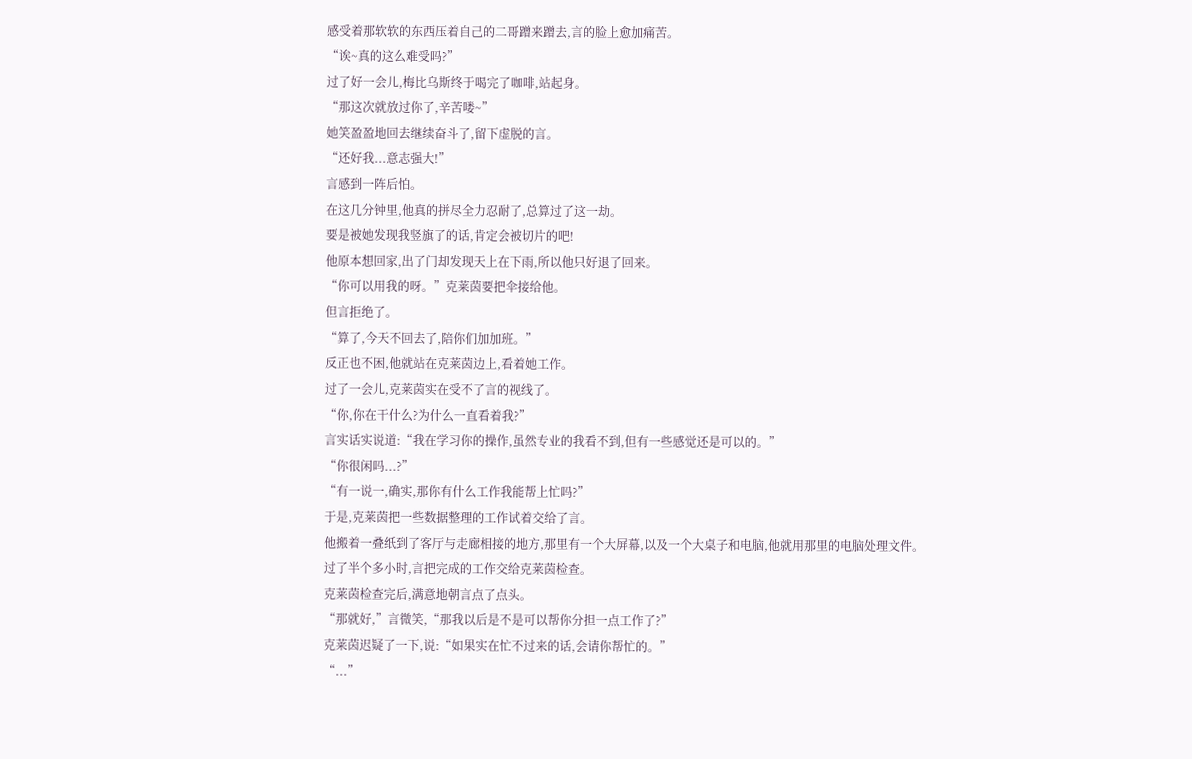感受着那软软的东西压着自己的二哥蹭来蹭去,言的脸上愈加痛苦。
“诶~真的这么难受吗?”
过了好一会儿,梅比乌斯终于喝完了咖啡,站起身。
“那这次就放过你了,辛苦喽~”
她笑盈盈地回去继续奋斗了,留下虚脱的言。
“还好我...意志强大!”
言感到一阵后怕。
在这几分钟里,他真的拼尽全力忍耐了,总算过了这一劫。
要是被她发现我竖旗了的话,肯定会被切片的吧!
他原本想回家,出了门却发现天上在下雨,所以他只好退了回来。
“你可以用我的呀。”克莱茵要把伞接给他。
但言拒绝了。
“算了,今天不回去了,陪你们加加班。”
反正也不困,他就站在克莱茵边上,看着她工作。
过了一会儿,克莱茵实在受不了言的视线了。
“你,你在干什么?为什么一直看着我?”
言实话实说道:“我在学习你的操作,虽然专业的我看不到,但有一些感觉还是可以的。”
“你很闲吗...?”
“有一说一,确实,那你有什么工作我能帮上忙吗?”
于是,克莱茵把一些数据整理的工作试着交给了言。
他搬着一叠纸到了客厅与走廊相接的地方,那里有一个大屏幕,以及一个大桌子和电脑,他就用那里的电脑处理文件。
过了半个多小时,言把完成的工作交给克莱茵检查。
克莱茵检查完后,满意地朝言点了点头。
“那就好,”言微笑,“那我以后是不是可以帮你分担一点工作了?”
克莱茵迟疑了一下,说:“如果实在忙不过来的话,会请你帮忙的。”
“...”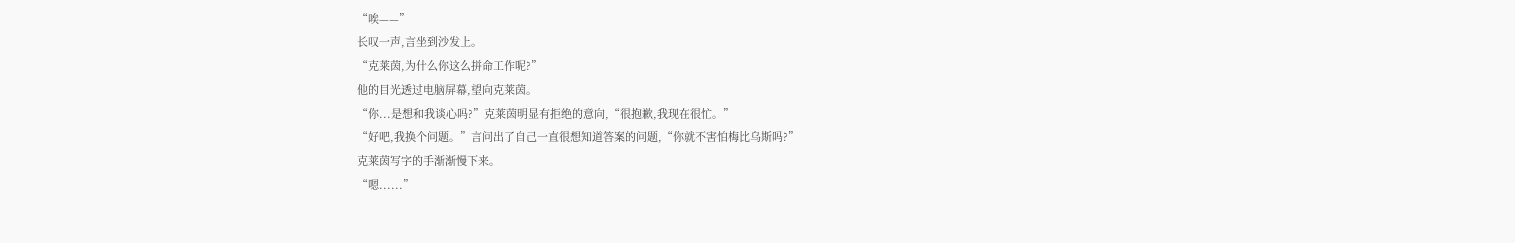“唉——”
长叹一声,言坐到沙发上。
“克莱茵,为什么你这么拼命工作呢?”
他的目光透过电脑屏幕,望向克莱茵。
“你...是想和我谈心吗?”克莱茵明显有拒绝的意向,“很抱歉,我现在很忙。”
“好吧,我换个问题。”言问出了自己一直很想知道答案的问题,“你就不害怕梅比乌斯吗?”
克莱茵写字的手渐渐慢下来。
“嗯......”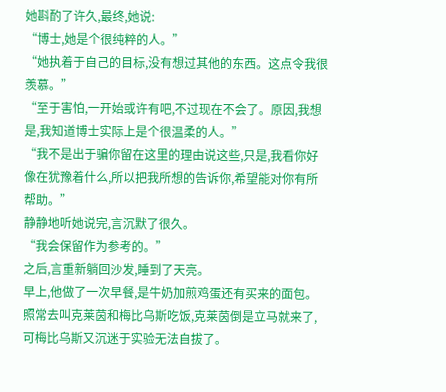她斟酌了许久,最终,她说:
“博士,她是个很纯粹的人。”
“她执着于自己的目标,没有想过其他的东西。这点令我很羡慕。”
“至于害怕,一开始或许有吧,不过现在不会了。原因,我想是,我知道博士实际上是个很温柔的人。”
“我不是出于骗你留在这里的理由说这些,只是,我看你好像在犹豫着什么,所以把我所想的告诉你,希望能对你有所帮助。”
静静地听她说完,言沉默了很久。
“我会保留作为参考的。”
之后,言重新躺回沙发,睡到了天亮。
早上,他做了一次早餐,是牛奶加煎鸡蛋还有买来的面包。
照常去叫克莱茵和梅比乌斯吃饭,克莱茵倒是立马就来了,可梅比乌斯又沉迷于实验无法自拔了。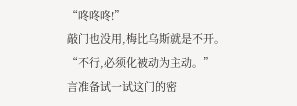“咚咚咚!”
敲门也没用,梅比乌斯就是不开。
“不行,必须化被动为主动。”
言准备试一试这门的密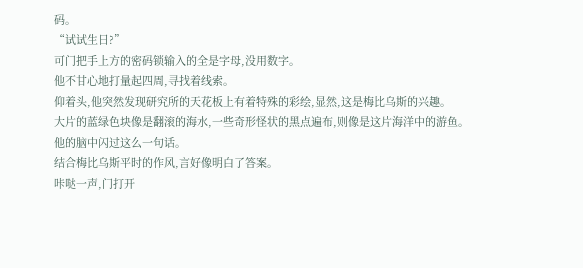码。
“试试生日?”
可门把手上方的密码锁输入的全是字母,没用数字。
他不甘心地打量起四周,寻找着线索。
仰着头,他突然发现研究所的天花板上有着特殊的彩绘,显然,这是梅比乌斯的兴趣。
大片的蓝绿色块像是翻滚的海水,一些奇形怪状的黑点遍布,则像是这片海洋中的游鱼。
他的脑中闪过这么一句话。
结合梅比乌斯平时的作风,言好像明白了答案。
咔哒一声,门打开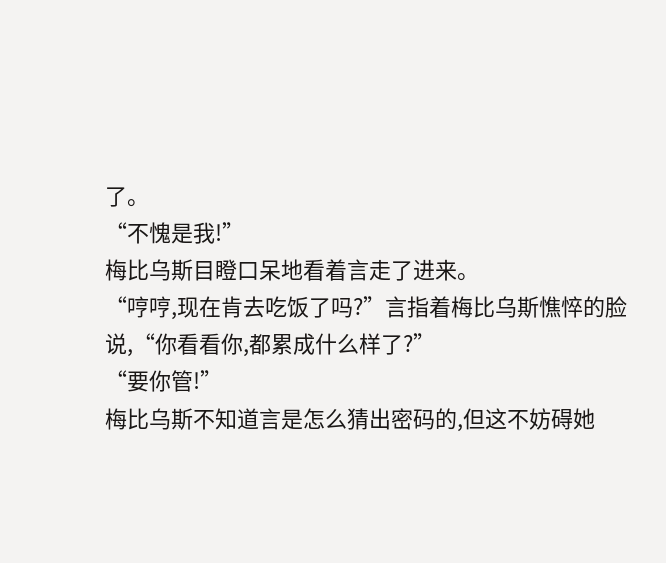了。
“不愧是我!”
梅比乌斯目瞪口呆地看着言走了进来。
“哼哼,现在肯去吃饭了吗?”言指着梅比乌斯憔悴的脸说,“你看看你,都累成什么样了?”
“要你管!”
梅比乌斯不知道言是怎么猜出密码的,但这不妨碍她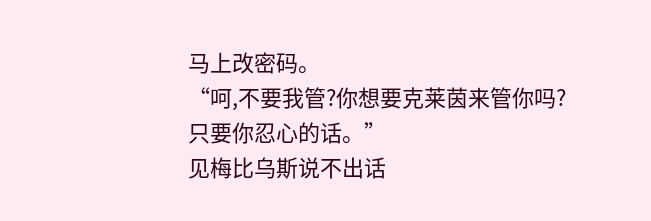马上改密码。
“呵,不要我管?你想要克莱茵来管你吗?只要你忍心的话。”
见梅比乌斯说不出话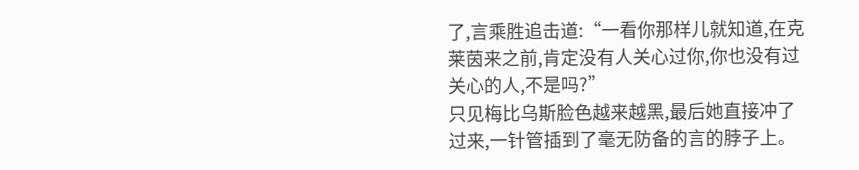了,言乘胜追击道:“一看你那样儿就知道,在克莱茵来之前,肯定没有人关心过你,你也没有过关心的人,不是吗?”
只见梅比乌斯脸色越来越黑,最后她直接冲了过来,一针管插到了毫无防备的言的脖子上。